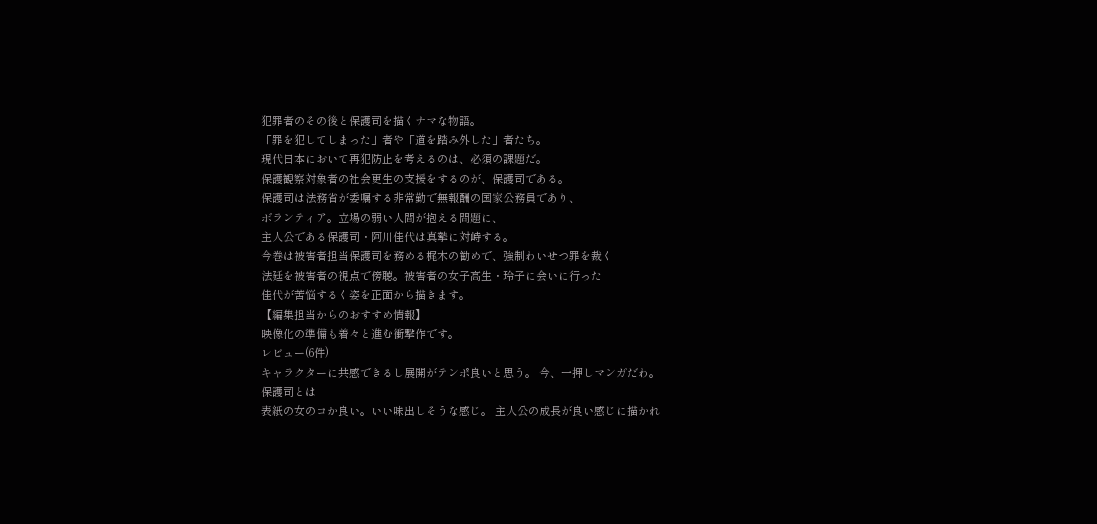犯罪者のその後と保護司を描くナマな物語。
「罪を犯してしまった」者や「道を踏み外した」者たち。
現代日本において再犯防止を考えるのは、必須の課題だ。
保護観察対象者の社会更生の支援をするのが、保護司である。
保護司は法務省が委嘱する非常勤で無報酬の国家公務員であり、
ボランティア。立場の弱い人間が抱える問題に、
主人公である保護司・阿川佳代は真摯に対峙する。
今巻は被害者担当保護司を務める梶木の勧めで、強制わいせつ罪を裁く
法廷を被害者の視点で傍聴。被害者の女子高生・玲子に会いに行った
佳代が苦悩するく姿を正面から描きます。
【編集担当からのおすすめ情報】
映像化の準備も着々と進む衝撃作です。
レビュー(6件)
キャラクターに共感できるし展開がテンポ良いと思う。 今、一押しマンガだわ。
保護司とは
表紙の女のコか良い。いい味出しそうな感じ。 主人公の成長が良い感じに描かれ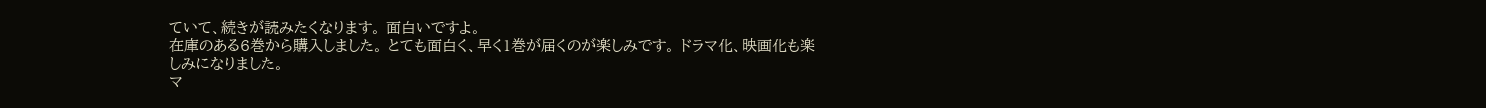ていて、続きが読みたくなります。 面白いですよ。
在庫のある6巻から購入しました。 とても面白く、早く1巻が届くのが楽しみです。 ドラマ化、映画化も楽しみになりました。
マ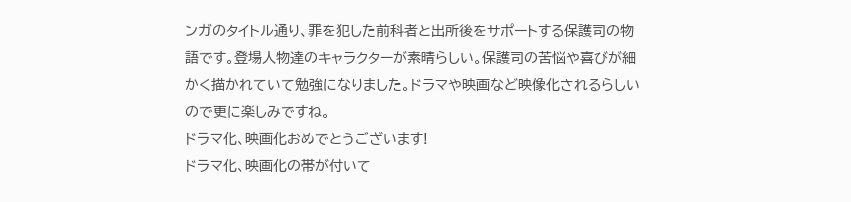ンガのタイトル通り、罪を犯した前科者と出所後をサポートする保護司の物語です。登場人物達のキャラクターが素晴らしい。保護司の苦悩や喜びが細かく描かれていて勉強になりました。ドラマや映画など映像化されるらしいので更に楽しみですね。
ドラマ化、映画化おめでとうございます!
ドラマ化、映画化の帯が付いて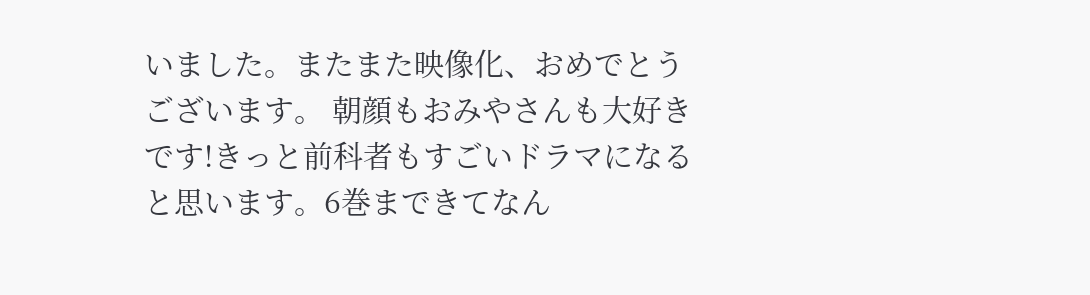いました。またまた映像化、おめでとうございます。 朝顔もおみやさんも大好きです!きっと前科者もすごいドラマになると思います。6巻まできてなん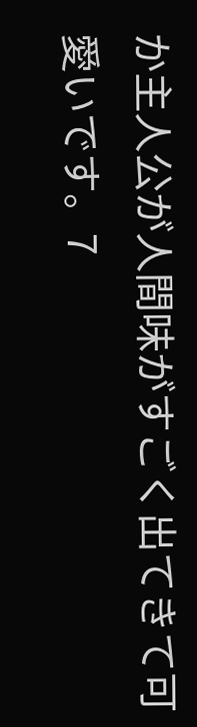か主人公が人間味がすごく出てきて可愛いです。7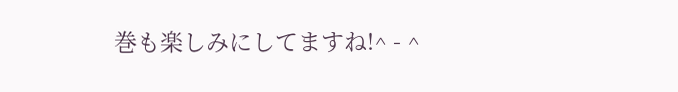巻も楽しみにしてますね!^ - ^